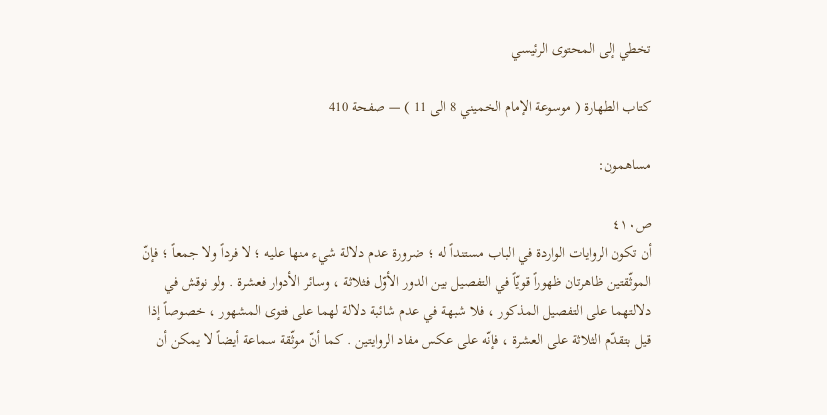تخطي إلى المحتوى الرئيسي

كتاب الطهارة ( موسوعة الإمام الخميني 8 الى 11 ) — صفحة 410

مساهمون:

ص٤١٠
أن تكون الروايات الواردة في الباب مستنداً له ؛ ضرورة عدم دلالة شيء منها عليه ؛ لا فرداً ولا جمعاً ؛ فإنّ الموثّقتين ظاهرتان ظهوراً قويّاً في التفصيل بين الدور الأوّل فثلاثة ، وسائر الأدوار فعشرة . ولو نوقش في دلالتهما على التفصيل المذكور ، فلا شبهة في عدم شائبة دلالة لهما على فتوى المشهور ، خصوصاً إذا قيل بتقدّم الثلاثة على العشرة ، فإنّه على عكس مفاد الروايتين . كما أنّ موثّقة سماعة أيضاً لا يمكن أن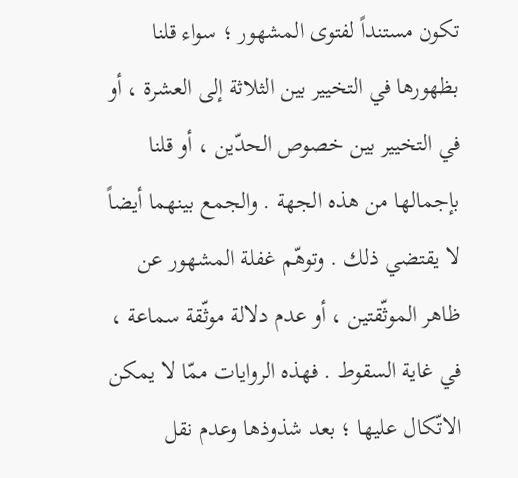تكون مستنداً لفتوى المشهور ؛ سواء قلنا بظهورها في التخيير بين الثلاثة إلى العشرة ، أو في التخيير بين خصوص الحدّين ، أو قلنا بإجمالها من هذه الجهة . والجمع بينهما أيضاً لا يقتضي ذلك . وتوهّم غفلة المشهور عن ظاهر الموثّقتين ، أو عدم دلالة موثّقة سماعة ، في غاية السقوط . فهذه الروايات ممّا لا يمكن الاتّكال عليها ؛ بعد شذوذها وعدم نقل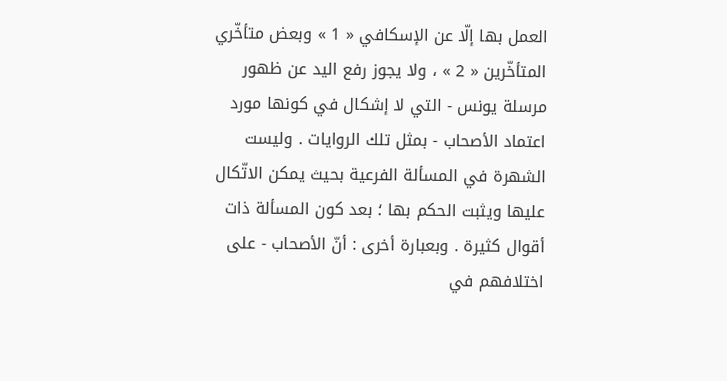العمل بها إلّا عن الإسكافي « 1 » وبعض متأخّري المتأخّرين « 2 » ، ولا يجوز رفع اليد عن ظهور مرسلة يونس - التي لا إشكال في كونها مورد اعتماد الأصحاب - بمثل تلك الروايات . وليست الشهرة في المسألة الفرعية بحيث يمكن الاتّكال عليها ويثبت الحكم بها ؛ بعد كون المسألة ذات أقوال كثيرة . وبعبارة أخرى : أنّ الأصحاب - على اختلافهم في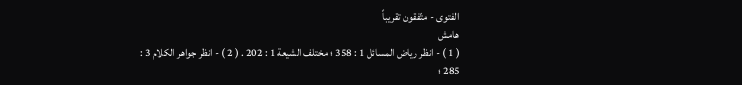الفتوى - متّفقون تقريباً
هامش
( 1 ) - انظر رياض المسائل 1 : 358 ؛ مختلف الشيعة 1 : 202 . ( 2 ) - انظر جواهر الكلام 3 : 285 ؛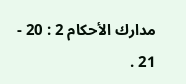مدارك الأحكام 2 : 20 - 21 .